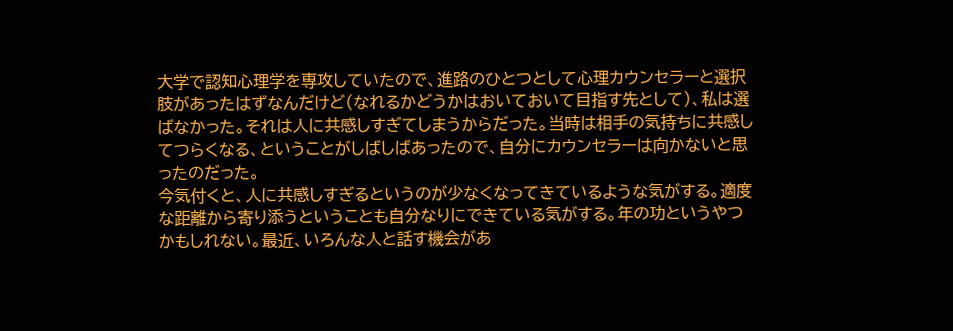大学で認知心理学を専攻していたので、進路のひとつとして心理カウンセラーと選択肢があったはずなんだけど(なれるかどうかはおいておいて目指す先として)、私は選ばなかった。それは人に共感しすぎてしまうからだった。当時は相手の気持ちに共感してつらくなる、ということがしばしばあったので、自分にカウンセラーは向かないと思ったのだった。
今気付くと、人に共感しすぎるというのが少なくなってきているような気がする。適度な距離から寄り添うということも自分なりにできている気がする。年の功というやつかもしれない。最近、いろんな人と話す機会があ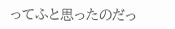ってふと思ったのだっ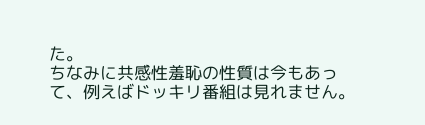た。
ちなみに共感性羞恥の性質は今もあって、例えばドッキリ番組は見れません。